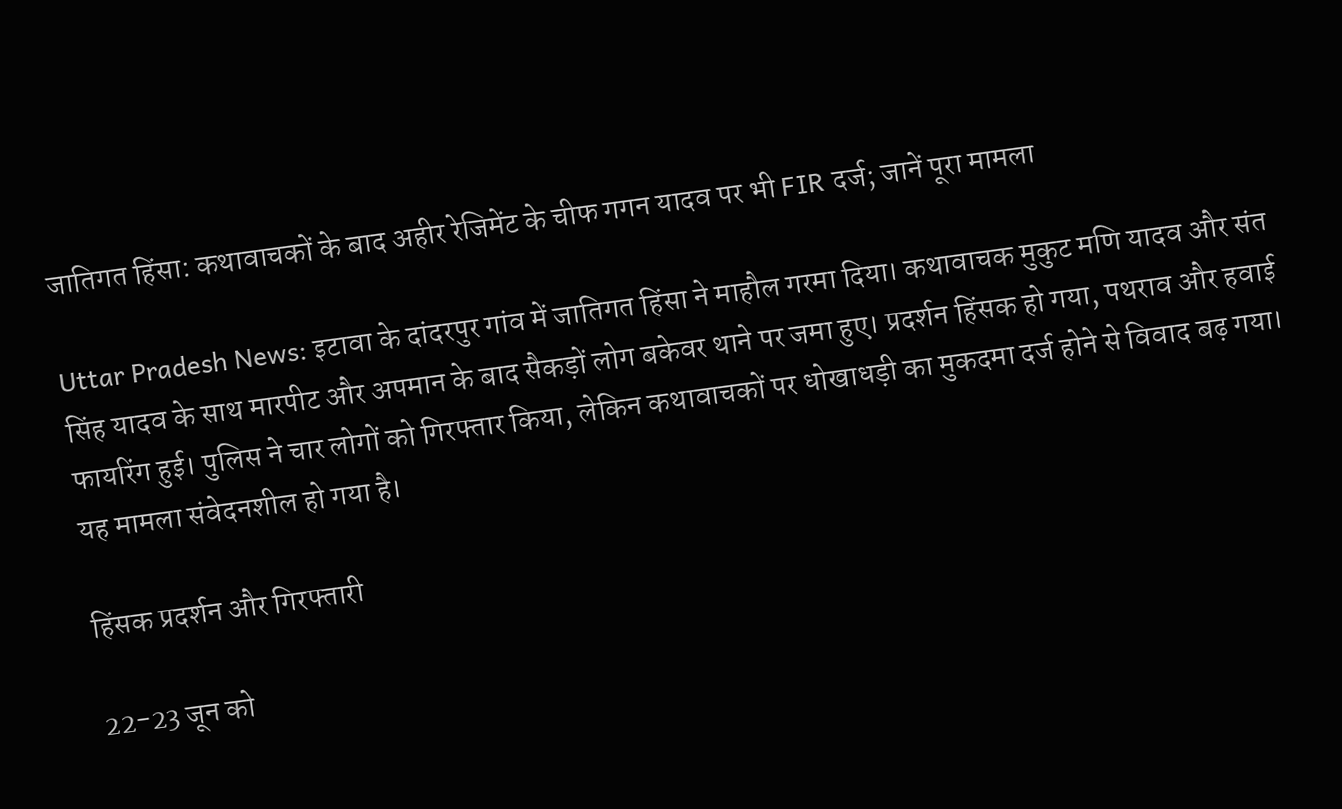जातिगत हिंसा: कथावाचकों के बाद अहीर रेजिमेंट के चीफ गगन यादव पर भी FIR दर्ज; जानें पूरा मामला

Uttar Pradesh News: इटावा के दांदरपुर गांव में जातिगत हिंसा ने माहौल गरमा दिया। कथावाचक मुकुट मणि यादव और संत सिंह यादव के साथ मारपीट और अपमान के बाद सैकड़ों लोग बकेवर थाने पर जमा हुए। प्रदर्शन हिंसक हो गया, पथराव और हवाई फायरिंग हुई। पुलिस ने चार लोगों को गिरफ्तार किया, लेकिन कथावाचकों पर धोखाधड़ी का मुकदमा दर्ज होने से विवाद बढ़ गया। यह मामला संवेदनशील हो गया है।

हिंसक प्रदर्शन और गिरफ्तारी

22-23 जून को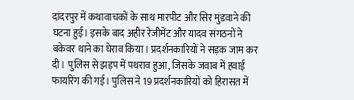दांदरपुर में कथावाचकों के साथ मारपीट और सिर मुंडवाने की घटना हुई। इसके बाद अहीर रेजीमेंट और यादव संगठनों ने बकेवर थाने का घेराव किया। प्रदर्शनकारियों ने सड़क जाम कर दी। पुलिस से झड़प में पथराव हुआ, जिसके जवाब में हवाई फायरिंग की गई। पुलिस ने 19 प्रदर्शनकारियों को हिरासत में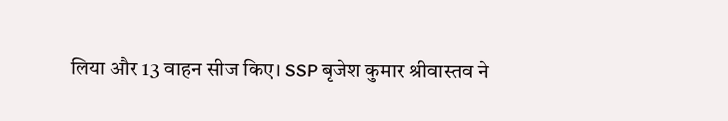लिया और 13 वाहन सीज किए। SSP बृजेश कुमार श्रीवास्तव ने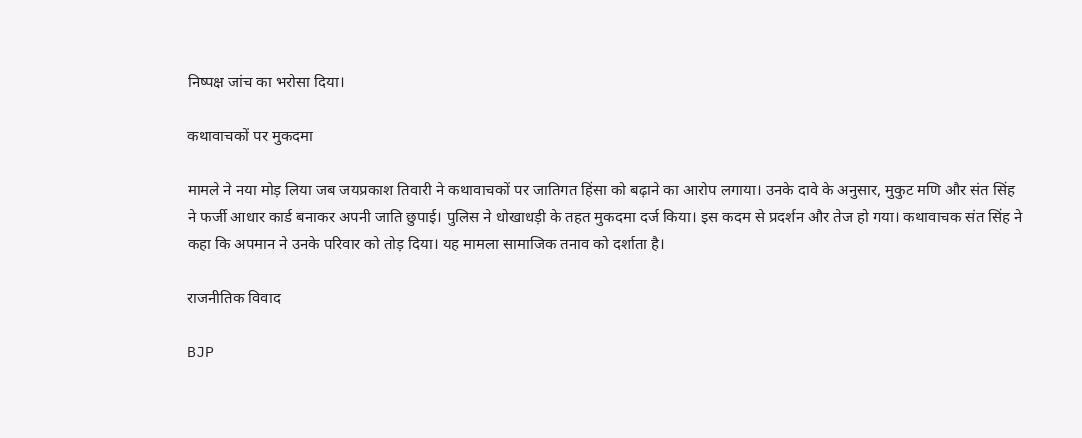निष्पक्ष जांच का भरोसा दिया।

कथावाचकों पर मुकदमा

मामले ने नया मोड़ लिया जब जयप्रकाश तिवारी ने कथावाचकों पर जातिगत हिंसा को बढ़ाने का आरोप लगाया। उनके दावे के अनुसार, मुकुट मणि और संत सिंह ने फर्जी आधार कार्ड बनाकर अपनी जाति छुपाई। पुलिस ने धोखाधड़ी के तहत मुकदमा दर्ज किया। इस कदम से प्रदर्शन और तेज हो गया। कथावाचक संत सिंह ने कहा कि अपमान ने उनके परिवार को तोड़ दिया। यह मामला सामाजिक तनाव को दर्शाता है।

राजनीतिक विवाद

BJP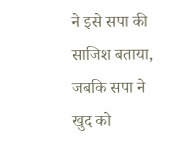ने इसे सपा की साजिश बताया, जबकि सपा ने खुद को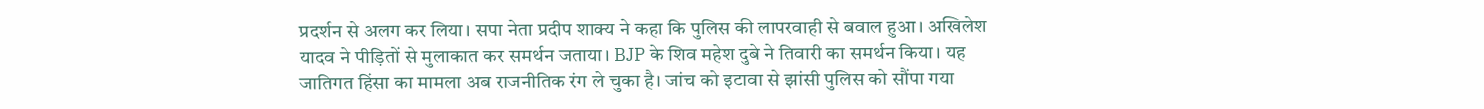प्रदर्शन से अलग कर लिया। सपा नेता प्रदीप शाक्य ने कहा कि पुलिस की लापरवाही से बवाल हुआ। अखिलेश यादव ने पीड़ितों से मुलाकात कर समर्थन जताया। BJP के शिव महेश दुबे ने तिवारी का समर्थन किया। यह जातिगत हिंसा का मामला अब राजनीतिक रंग ले चुका है। जांच को इटावा से झांसी पुलिस को सौंपा गया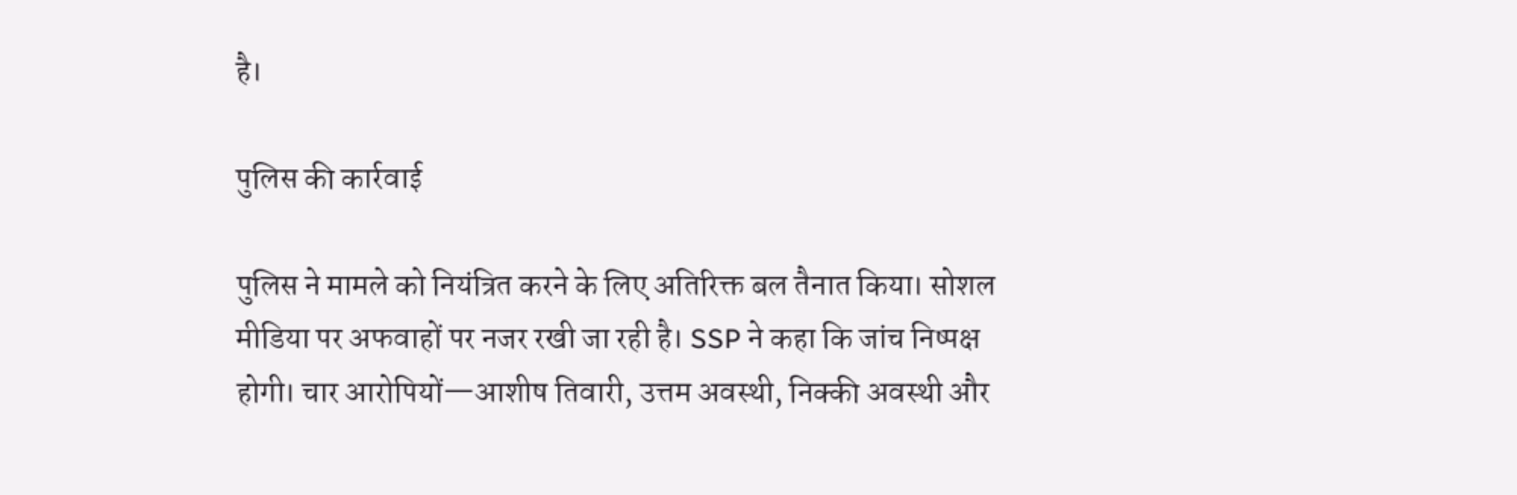है।

पुलिस की कार्रवाई

पुलिस ने मामले को नियंत्रित करने के लिए अतिरिक्त बल तैनात किया। सोशल मीडिया पर अफवाहों पर नजर रखी जा रही है। SSP ने कहा कि जांच निष्पक्ष होगी। चार आरोपियों—आशीष तिवारी, उत्तम अवस्थी, निक्की अवस्थी और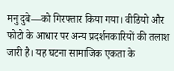मनु दुबे—को गिरफ्तार किया गया। वीडियो और फोटो के आधार पर अन्य प्रदर्शनकारियों की तलाश जारी है। यह घटना सामाजिक एकता के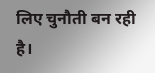लिए चुनौती बन रही है।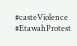#casteViolence #EtawahProtest